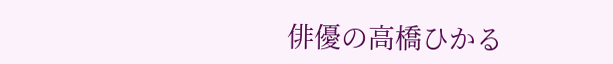俳優の高橋ひかる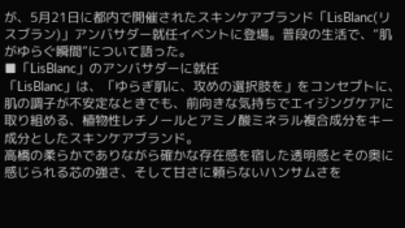が、5月21日に都内で開催されたスキンケアブランド「LisBlanc(リスブラン)」アンバサダー就任イベントに登場。普段の生活で、“肌がゆらぐ瞬間”について語った。
■「LisBlanc」のアンバサダーに就任
「LisBlanc」は、「ゆらぎ肌に、攻めの選択肢を」をコンセプトに、肌の調子が不安定なときでも、前向きな気持ちでエイジングケアに取り組める、植物性レチノールとアミノ酸ミネラル複合成分をキー成分としたスキンケアブランド。
高橋の柔らかでありながら確かな存在感を宿した透明感とその奥に感じられる芯の強さ、そして甘さに頼らないハンサムさを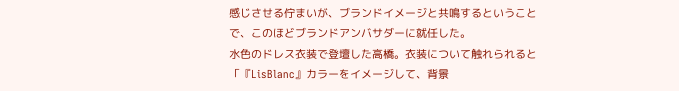感じさせる佇まいが、ブランドイメージと共鳴するということで、このほどブランドアンバサダーに就任した。
水色のドレス衣装で登壇した高橋。衣装について触れられると「『LisBlanc』カラーをイメージして、背景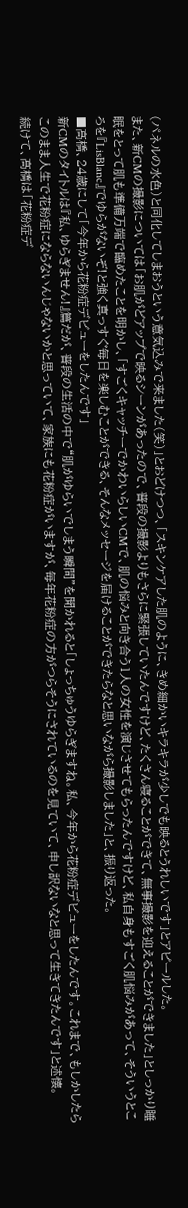(パネルの水色)と同化してしまおうという意気込みで来ました(笑)」とおどけつつ、「スキンケアした肌のように、きめ細かいキラキラが少しでも映るとうれしいです」とアピールした。
また、新CMの撮影については「お肌がどアップで映るシーンがあったので、普段の撮影よりもさらに緊張していたんですけど、たくさん寝ることができて、無事撮影を迎えることができました」としっかり睡眠をとって肌も準備万端で臨めたことを明かし、「すごくキャッチーでかわいらしいCMで、肌の悩みと向き合う1人の女性を演じさせてもらったんですけど、私自身もすごく肌悩みがあって、そういうところを『LisBlanc』でゆらがないぞ!と強く真っすぐ毎日を楽しむことができる、そんなメッセージを届けることができたらなと思いながら撮影しました」と、振り返った。
■高橋、24歳にして「今年から花粉症デビューをしたんです」
新CMのタイトルは『私、ゆらぎません!』篇だが、普段の生活の中で“肌がゆらいでしまう瞬間”を聞かれると「しょっちゅうゆらぎますね。私、今年から花粉症デビューをしたんです。これまで、もしかしたらこのまま人生で花粉症にならないんじゃないかと思っていて、家族にも花粉症がいますが、毎年花粉症の方がつらそうにされているのを見ていて、申し訳ないなと思って生きてきたんです」と述懐。
続けて、高橋は「花粉症デ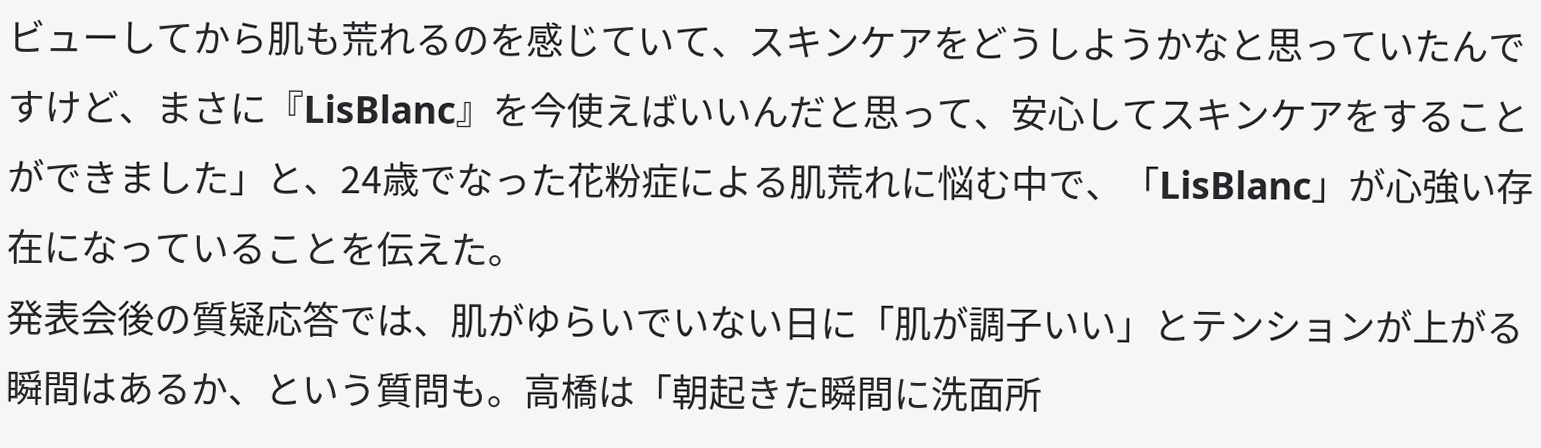ビューしてから肌も荒れるのを感じていて、スキンケアをどうしようかなと思っていたんですけど、まさに『LisBlanc』を今使えばいいんだと思って、安心してスキンケアをすることができました」と、24歳でなった花粉症による肌荒れに悩む中で、「LisBlanc」が心強い存在になっていることを伝えた。
発表会後の質疑応答では、肌がゆらいでいない日に「肌が調子いい」とテンションが上がる瞬間はあるか、という質問も。高橋は「朝起きた瞬間に洗面所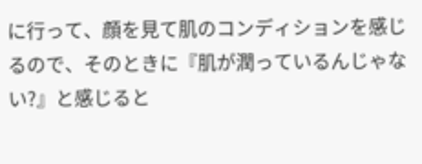に行って、顔を見て肌のコンディションを感じるので、そのときに『肌が潤っているんじゃない?』と感じると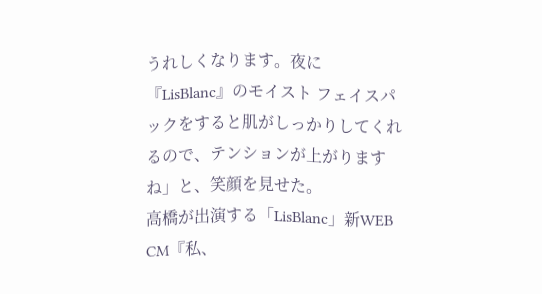うれしくなります。夜に『LisBlanc』のモイスト フェイスパックをすると肌がしっかりしてくれるので、テンションが上がりますね」と、笑顔を見せた。
高橋が出演する「LisBlanc」新WEB CM『私、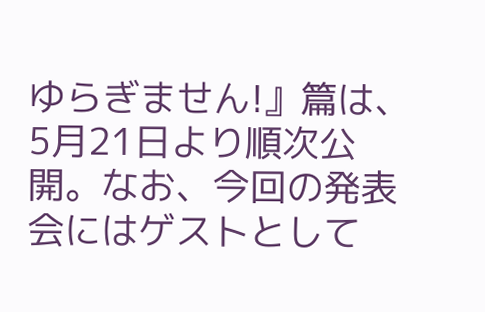ゆらぎません!』篇は、5月21日より順次公開。なお、今回の発表会にはゲストとして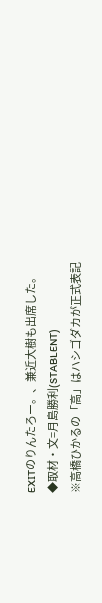EXITのりんたろー。、兼近大樹も出席した。
◆取材・文=月島勝利(STABLENT)
※高橋ひかるの「高」はハシゴダカが正式表記